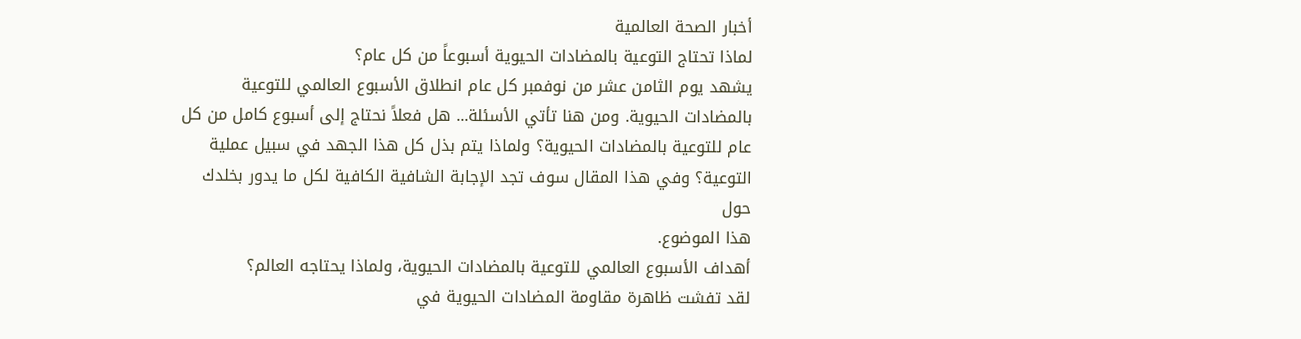أخبار الصحة العالمية
لماذا تحتاج التوعية بالمضادات الحيوية أسبوعاً من كل عام؟
يشهد يوم الثامن عشر من نوفمبر كل عام انطلاق الأسبوع العالمي للتوعية
بالمضادات الحيوية. ومن هنا تأتي الأسئلة... هل فعلاً نحتاج إلى أسبوع كامل من كل
عام للتوعية بالمضادات الحيوية؟ ولماذا يتم بذل كل هذا الجهد في سبيل عملية
التوعية؟ وفي هذا المقال سوف تجد الإجابة الشافية الكافية لكل ما يدور بخلدك حول
هذا الموضوع.
أهداف الأسبوع العالمي للتوعية بالمضادات الحيوية، ولماذا يحتاجه العالم؟
لقد تفشت ظاهرة مقاومة المضادات الحيوية في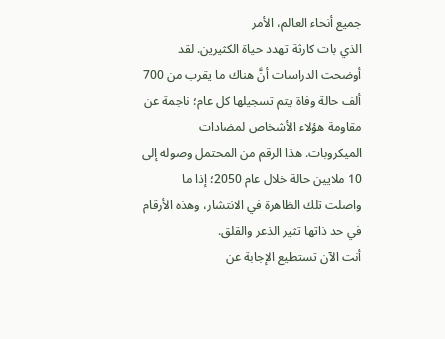جميع أنحاء العالم، الأمر
الذي بات كارثة تهدد حياة الكثيرين. لقد أوضحت الدراسات أنَّ هناك ما يقرب من 700
ألف حالة وفاة يتم تسجيلها كل عام؛ ناجمة عن مقاومة هؤلاء الأشخاص لمضادات
الميكروبات. هذا الرقم من المحتمل وصوله إلى 10 ملايين حالة خلال عام 2050؛ إذا ما
واصلت تلك الظاهرة في الانتشار، وهذه الأرقام في حد ذاتها تثير الذعر والقلق.
أنت الآن تستطيع الإجابة عن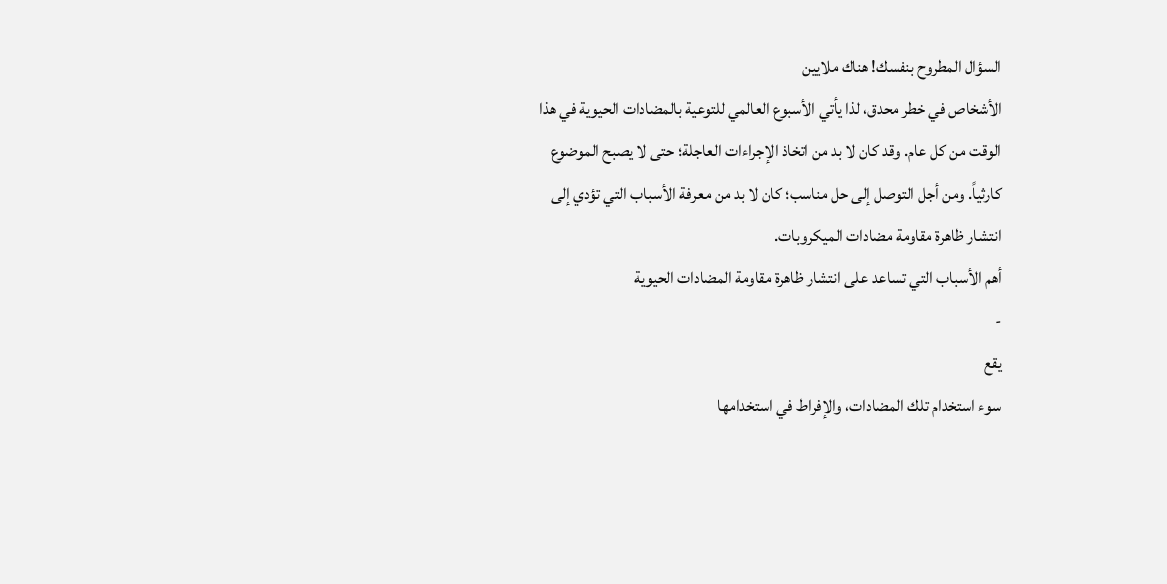السؤال المطروح بنفسك! هناك ملايين
الأشخاص في خطر محدق، لذا يأتي الأسبوع العالمي للتوعية بالمضادات الحيوية في هذا
الوقت من كل عام. وقد كان لا بد من اتخاذ الإجراءات العاجلة؛ حتى لا يصبح الموضوع
كارثياً. ومن أجل التوصل إلى حل مناسب؛ كان لا بد من معرفة الأسباب التي تؤدي إلى
انتشار ظاهرة مقاومة مضادات الميكروبات.
أهم الأسباب التي تساعد على انتشار ظاهرة مقاومة المضادات الحيوية
-
يقع
سوء استخدام تلك المضادات، والإفراط في استخدامها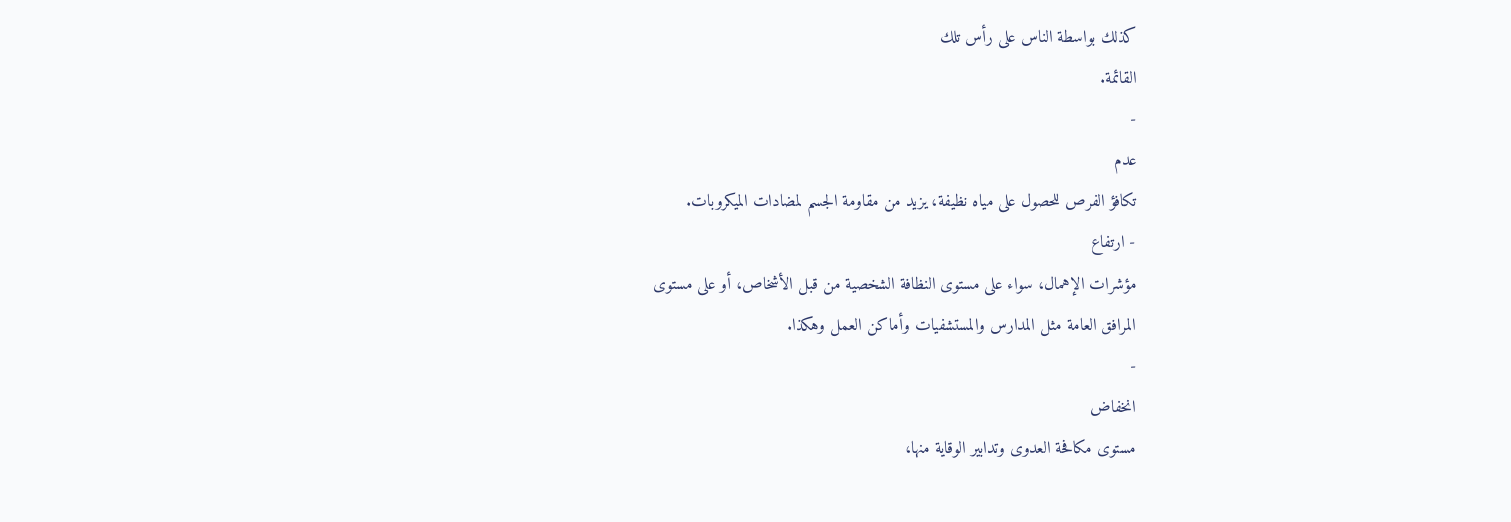كذلك بواسطة الناس على رأس تلك
القائمة.
-
عدم
تكافؤ الفرص للحصول على مياه نظيفة، يزيد من مقاومة الجسم لمضادات الميكروبات.
- ارتفاع
مؤشرات الإهمال، سواء على مستوى النظافة الشخصية من قبل الأشخاص، أو على مستوى
المرافق العامة مثل المدارس والمستشفيات وأماكن العمل وهكذا.
-
انخفاض
مستوى مكافحة العدوى وتدابير الوقاية منها،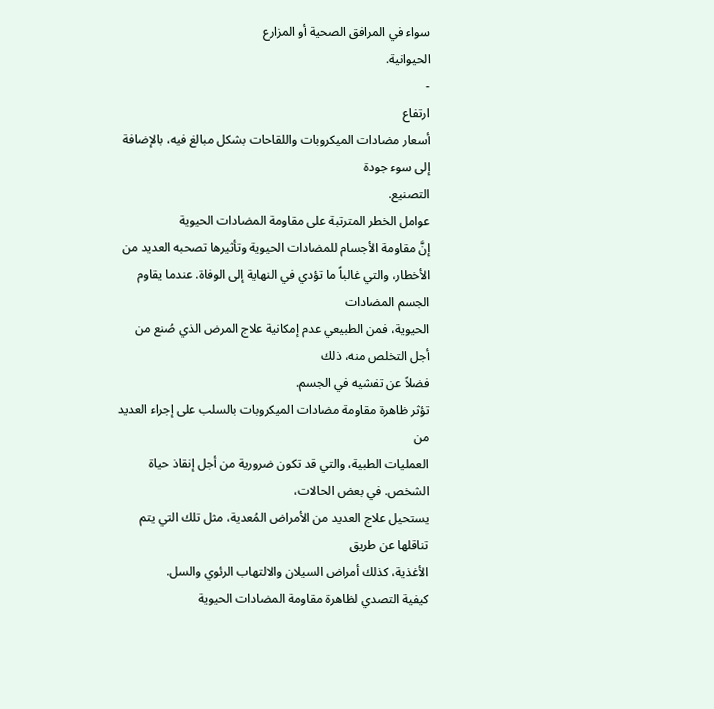سواء في المرافق الصحية أو المزارع
الحيوانية.
-
ارتفاع
أسعار مضادات الميكروبات واللقاحات بشكل مبالغ فيه، بالإضافة إلى سوء جودة
التصنيع.
عوامل الخطر المترتبة على مقاومة المضادات الحيوية
إنَّ مقاومة الأجسام للمضادات الحيوية وتأثيرها تصحبه العديد من
الأخطار، والتي غالباً ما تؤدي في النهاية إلى الوفاة. عندما يقاوم الجسم المضادات
الحيوية، فمن الطبيعي عدم إمكانية علاج المرض الذي صُنع من أجل التخلص منه، ذلك
فضلاً عن تفشيه في الجسم.
تؤثر ظاهرة مقاومة مضادات الميكروبات بالسلب على إجراء العديد من
العمليات الطبية، والتي قد تكون ضرورية من أجل إنقاذ حياة الشخص. في بعض الحالات،
يستحيل علاج العديد من الأمراض المُعدية، مثل تلك التي يتم تناقلها عن طريق
الأغذية، كذلك أمراض السيلان والالتهاب الرئوي والسل.
كيفية التصدي لظاهرة مقاومة المضادات الحيوية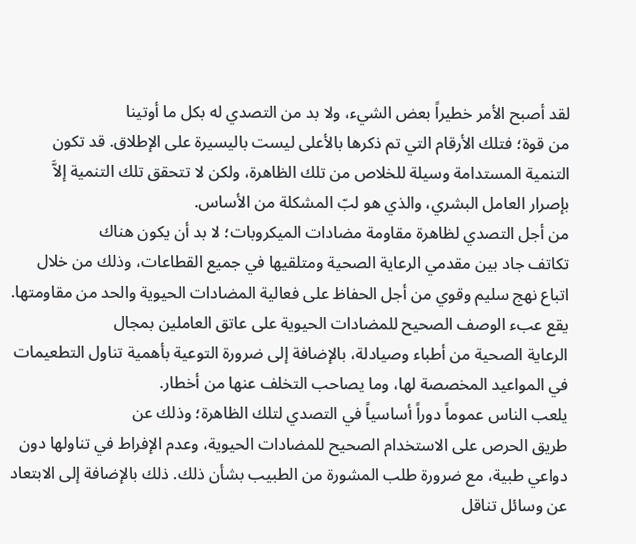لقد أصبح الأمر خطيراً بعض الشيء، ولا بد من التصدي له بكل ما أوتينا
من قوة؛ فتلك الأرقام التي تم ذكرها بالأعلى ليست باليسيرة على الإطلاق. قد تكون
التنمية المستدامة وسيلة للخلاص من تلك الظاهرة، ولكن لا تتحقق تلك التنمية إلاَّ
بإصرار العامل البشري، والذي هو لبّ المشكلة من الأساس.
من أجل التصدي لظاهرة مقاومة مضادات الميكروبات؛ لا بد أن يكون هناك
تكاتف جاد بين مقدمي الرعاية الصحية ومتلقيها في جميع القطاعات، وذلك من خلال
اتباع نهج سليم وقوي من أجل الحفاظ على فعالية المضادات الحيوية والحد من مقاومتها.
يقع عبء الوصف الصحيح للمضادات الحيوية على عاتق العاملين بمجال
الرعاية الصحية من أطباء وصيادلة، بالإضافة إلى ضرورة التوعية بأهمية تناول التطعيمات
في المواعيد المخصصة لها، وما يصاحب التخلف عنها من أخطار.
يلعب الناس عموماً دوراً أساسياً في التصدي لتلك الظاهرة؛ وذلك عن
طريق الحرص على الاستخدام الصحيح للمضادات الحيوية، وعدم الإفراط في تناولها دون
دواعي طبية، مع ضرورة طلب المشورة من الطبيب بشأن ذلك. ذلك بالإضافة إلى الابتعاد
عن وسائل تناقل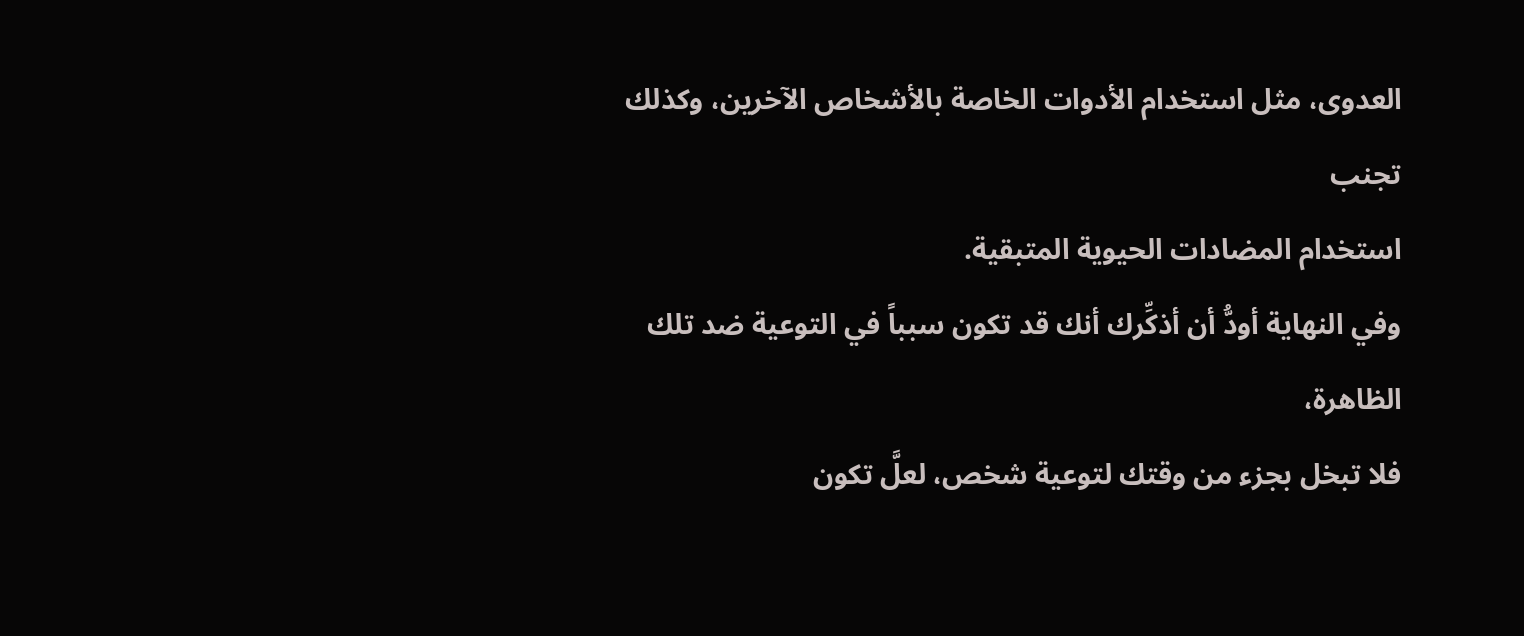العدوى، مثل استخدام الأدوات الخاصة بالأشخاص الآخرين، وكذلك تجنب
استخدام المضادات الحيوية المتبقية.
وفي النهاية أودُّ أن أذكِّرك أنك قد تكون سبباً في التوعية ضد تلك الظاهرة،
فلا تبخل بجزء من وقتك لتوعية شخص، لعلَّ تكون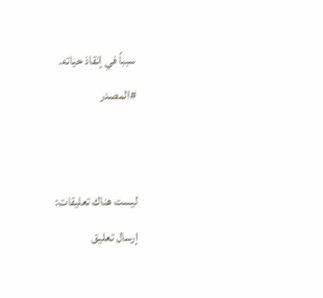سبباً في إنقاذ حياته.
#المصدر


ليست هناك تعليقات:
إرسال تعليق